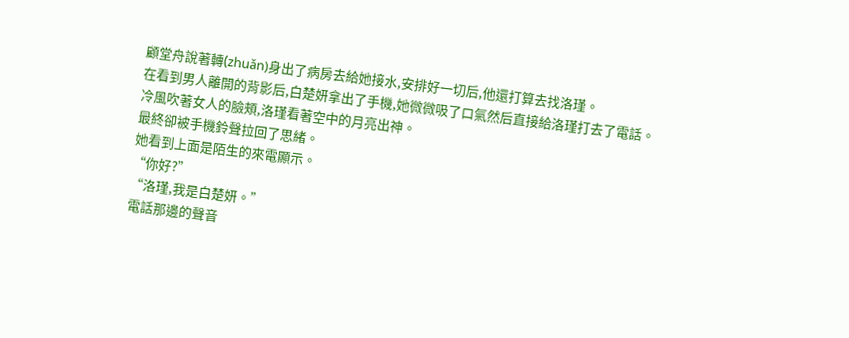顧堂舟說著轉(zhuǎn)身出了病房去給她接水,安排好一切后,他還打算去找洛瑾。
在看到男人離開的背影后,白楚妍拿出了手機,她微微吸了口氣然后直接給洛瑾打去了電話。
冷風吹著女人的臉頰,洛瑾看著空中的月亮出神。
最終卻被手機鈴聲拉回了思緒。
她看到上面是陌生的來電顯示。
“你好?”
“洛瑾,我是白楚妍。”
電話那邊的聲音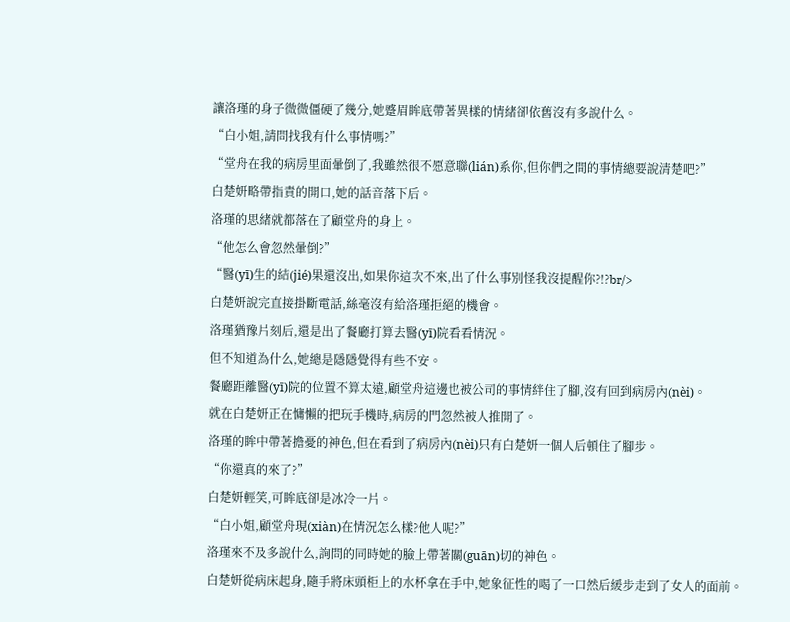讓洛瑾的身子微微僵硬了幾分,她蹙眉眸底帶著異樣的情緒卻依舊沒有多說什么。
“白小姐,請問找我有什么事情嗎?”
“堂舟在我的病房里面暈倒了,我雖然很不愿意聯(lián)系你,但你們之間的事情總要說清楚吧?”
白楚妍略帶指責的開口,她的話音落下后。
洛瑾的思緒就都落在了顧堂舟的身上。
“他怎么會忽然暈倒?”
“醫(yī)生的結(jié)果還沒出,如果你這次不來,出了什么事別怪我沒提醒你?!?br/>
白楚妍說完直接掛斷電話,絲毫沒有給洛瑾拒絕的機會。
洛瑾猶豫片刻后,還是出了餐廳打算去醫(yī)院看看情況。
但不知道為什么,她總是隱隱覺得有些不安。
餐廳距離醫(yī)院的位置不算太遠,顧堂舟這邊也被公司的事情絆住了腳,沒有回到病房內(nèi)。
就在白楚妍正在慵懶的把玩手機時,病房的門忽然被人推開了。
洛瑾的眸中帶著擔憂的神色,但在看到了病房內(nèi)只有白楚妍一個人后頓住了腳步。
“你還真的來了?”
白楚妍輕笑,可眸底卻是冰冷一片。
“白小姐,顧堂舟現(xiàn)在情況怎么樣?他人呢?”
洛瑾來不及多說什么,詢問的同時她的臉上帶著關(guān)切的神色。
白楚妍從病床起身,隨手將床頭柜上的水杯拿在手中,她象征性的喝了一口然后緩步走到了女人的面前。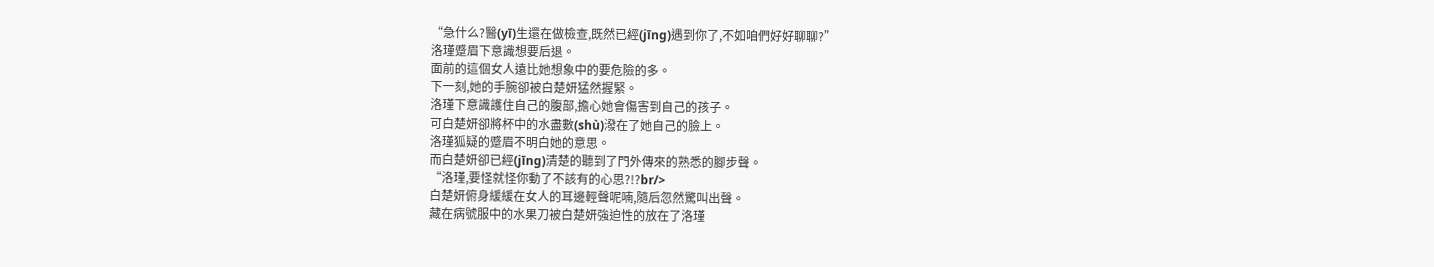“急什么?醫(yī)生還在做檢查,既然已經(jīng)遇到你了,不如咱們好好聊聊?”
洛瑾蹙眉下意識想要后退。
面前的這個女人遠比她想象中的要危險的多。
下一刻,她的手腕卻被白楚妍猛然握緊。
洛瑾下意識護住自己的腹部,擔心她會傷害到自己的孩子。
可白楚妍卻將杯中的水盡數(shù)潑在了她自己的臉上。
洛瑾狐疑的蹙眉不明白她的意思。
而白楚妍卻已經(jīng)清楚的聽到了門外傳來的熟悉的腳步聲。
“洛瑾,要怪就怪你動了不該有的心思?!?br/>
白楚妍俯身緩緩在女人的耳邊輕聲呢喃,隨后忽然驚叫出聲。
藏在病號服中的水果刀被白楚妍強迫性的放在了洛瑾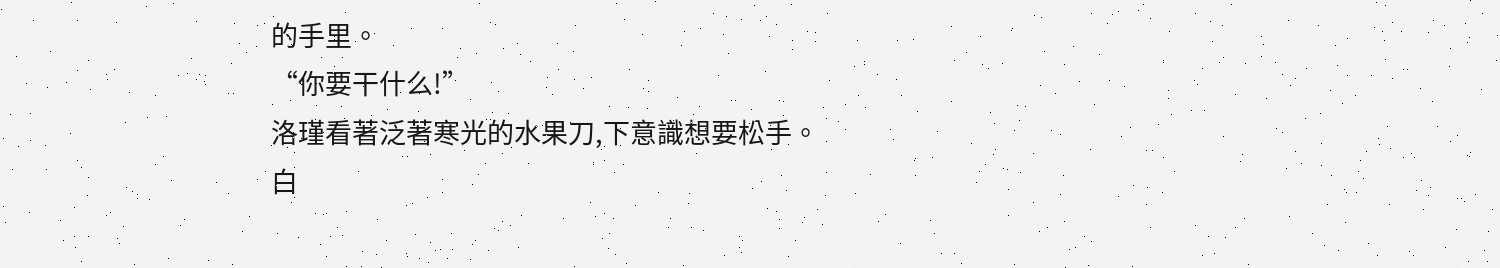的手里。
“你要干什么!”
洛瑾看著泛著寒光的水果刀,下意識想要松手。
白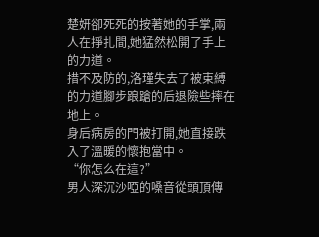楚妍卻死死的按著她的手掌,兩人在掙扎間,她猛然松開了手上的力道。
措不及防的,洛瑾失去了被束縛的力道腳步踉蹌的后退險些摔在地上。
身后病房的門被打開,她直接跌入了溫暖的懷抱當中。
“你怎么在這?”
男人深沉沙啞的嗓音從頭頂傳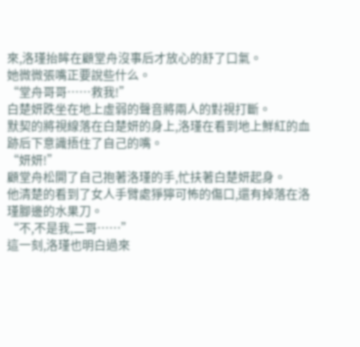來,洛瑾抬眸在顧堂舟沒事后才放心的舒了口氣。
她微微張嘴正要說些什么。
“堂舟哥哥……救我!”
白楚妍跌坐在地上虛弱的聲音將兩人的對視打斷。
默契的將視線落在白楚妍的身上,洛瑾在看到地上鮮紅的血跡后下意識捂住了自己的嘴。
“妍妍!”
顧堂舟松開了自己抱著洛瑾的手,忙扶著白楚妍起身。
他清楚的看到了女人手臂處猙獰可怖的傷口,還有掉落在洛瑾腳邊的水果刀。
“不,不是我,二哥……”
這一刻,洛瑾也明白過來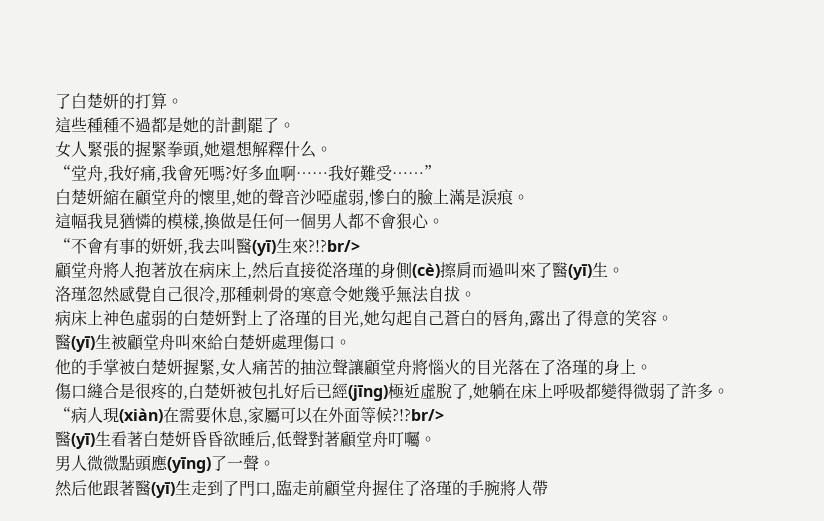了白楚妍的打算。
這些種種不過都是她的計劃罷了。
女人緊張的握緊拳頭,她還想解釋什么。
“堂舟,我好痛,我會死嗎?好多血啊……我好難受……”
白楚妍縮在顧堂舟的懷里,她的聲音沙啞虛弱,慘白的臉上滿是淚痕。
這幅我見猶憐的模樣,換做是任何一個男人都不會狠心。
“不會有事的妍妍,我去叫醫(yī)生來?!?br/>
顧堂舟將人抱著放在病床上,然后直接從洛瑾的身側(cè)擦肩而過叫來了醫(yī)生。
洛瑾忽然感覺自己很冷,那種刺骨的寒意令她幾乎無法自拔。
病床上神色虛弱的白楚妍對上了洛瑾的目光,她勾起自己蒼白的唇角,露出了得意的笑容。
醫(yī)生被顧堂舟叫來給白楚妍處理傷口。
他的手掌被白楚妍握緊,女人痛苦的抽泣聲讓顧堂舟將惱火的目光落在了洛瑾的身上。
傷口縫合是很疼的,白楚妍被包扎好后已經(jīng)極近虛脫了,她躺在床上呼吸都變得微弱了許多。
“病人現(xiàn)在需要休息,家屬可以在外面等候?!?br/>
醫(yī)生看著白楚妍昏昏欲睡后,低聲對著顧堂舟叮囑。
男人微微點頭應(yīng)了一聲。
然后他跟著醫(yī)生走到了門口,臨走前顧堂舟握住了洛瑾的手腕將人帶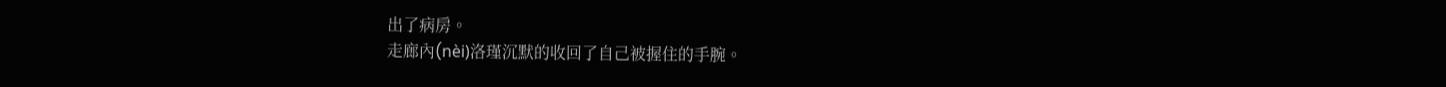出了病房。
走廊內(nèi)洛瑾沉默的收回了自己被握住的手腕。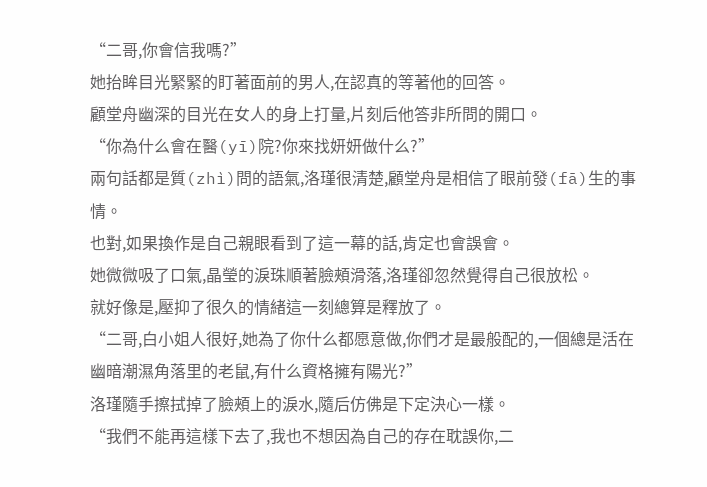“二哥,你會信我嗎?”
她抬眸目光緊緊的盯著面前的男人,在認真的等著他的回答。
顧堂舟幽深的目光在女人的身上打量,片刻后他答非所問的開口。
“你為什么會在醫(yī)院?你來找妍妍做什么?”
兩句話都是質(zhì)問的語氣,洛瑾很清楚,顧堂舟是相信了眼前發(fā)生的事情。
也對,如果換作是自己親眼看到了這一幕的話,肯定也會誤會。
她微微吸了口氣,晶瑩的淚珠順著臉頰滑落,洛瑾卻忽然覺得自己很放松。
就好像是,壓抑了很久的情緒這一刻總算是釋放了。
“二哥,白小姐人很好,她為了你什么都愿意做,你們才是最般配的,一個總是活在幽暗潮濕角落里的老鼠,有什么資格擁有陽光?”
洛瑾隨手擦拭掉了臉頰上的淚水,隨后仿佛是下定決心一樣。
“我們不能再這樣下去了,我也不想因為自己的存在耽誤你,二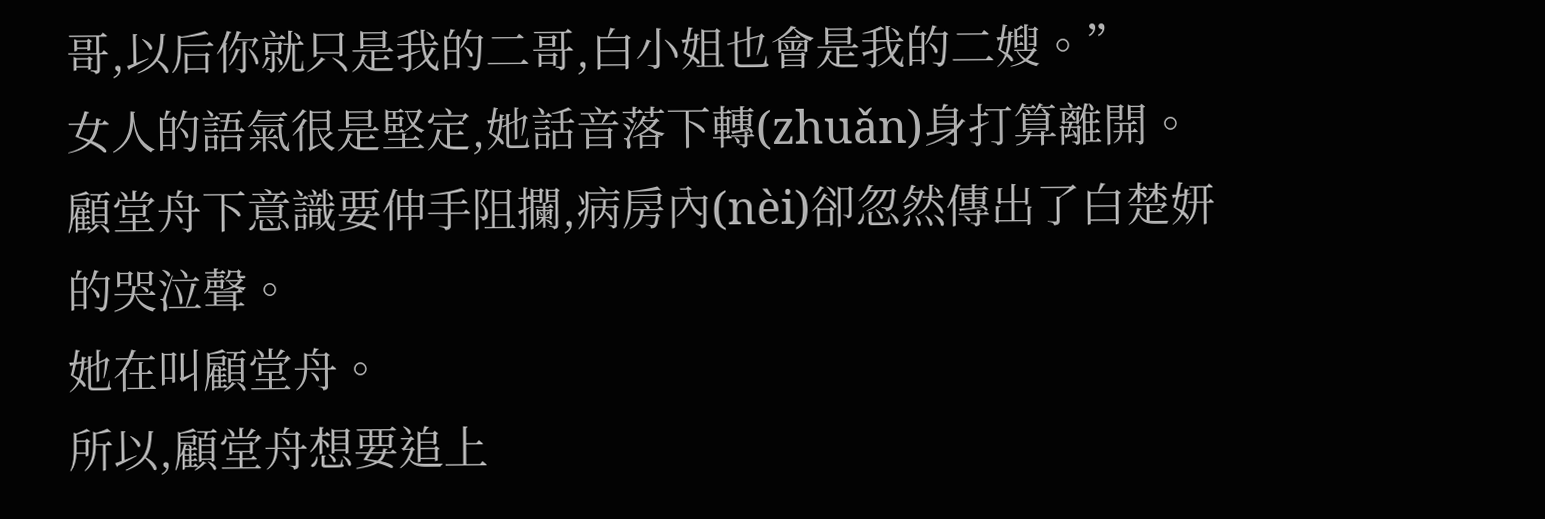哥,以后你就只是我的二哥,白小姐也會是我的二嫂。”
女人的語氣很是堅定,她話音落下轉(zhuǎn)身打算離開。
顧堂舟下意識要伸手阻攔,病房內(nèi)卻忽然傳出了白楚妍的哭泣聲。
她在叫顧堂舟。
所以,顧堂舟想要追上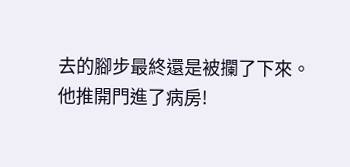去的腳步最終還是被攔了下來。
他推開門進了病房!